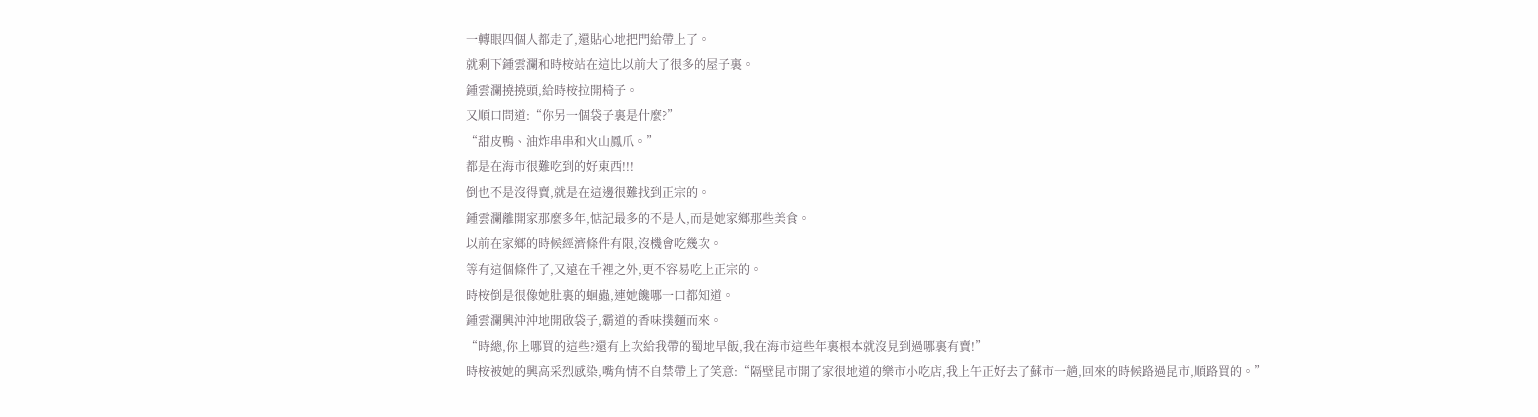一轉眼四個人都走了,還貼心地把門給帶上了。
就剩下鍾雲瀾和時桉站在這比以前大了很多的屋子裏。
鍾雲瀾撓撓頭,給時桉拉開椅子。
又順口問道:“你另一個袋子裏是什麼?”
“甜皮鴨、油炸串串和火山鳳爪。”
都是在海市很難吃到的好東西!!!
倒也不是沒得賣,就是在這邊很難找到正宗的。
鍾雲瀾離開家那麼多年,惦記最多的不是人,而是她家鄉那些美食。
以前在家鄉的時候經濟條件有限,沒機會吃幾次。
等有這個條件了,又遠在千裡之外,更不容易吃上正宗的。
時桉倒是很像她肚裏的蛔蟲,連她饞哪一口都知道。
鍾雲瀾興沖沖地開啟袋子,霸道的香味撲麵而來。
“時總,你上哪買的這些?還有上次給我帶的蜀地早飯,我在海市這些年裏根本就沒見到過哪裏有賣!”
時桉被她的興高采烈感染,嘴角情不自禁帶上了笑意:“隔壁昆市開了家很地道的樂市小吃店,我上午正好去了蘇市一趟,回來的時候路過昆市,順路買的。”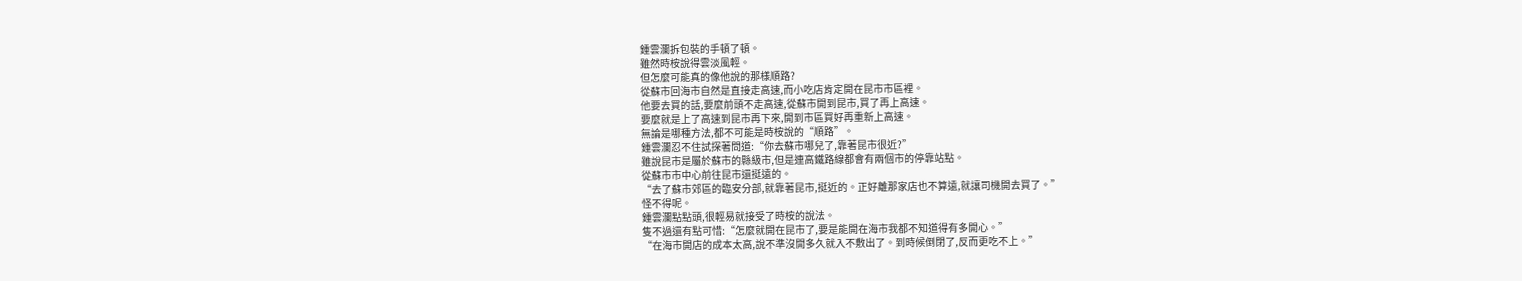鍾雲瀾拆包裝的手頓了頓。
雖然時桉說得雲淡風輕。
但怎麼可能真的像他說的那樣順路?
從蘇市回海市自然是直接走高速,而小吃店肯定開在昆市市區裡。
他要去買的話,要麼前頭不走高速,從蘇市開到昆市,買了再上高速。
要麼就是上了高速到昆市再下來,開到市區買好再重新上高速。
無論是哪種方法,都不可能是時桉說的“順路”。
鍾雲瀾忍不住試探著問道:“你去蘇市哪兒了,靠著昆市很近?”
雖說昆市是屬於蘇市的縣級市,但是連高鐵路線都會有兩個市的停靠站點。
從蘇市市中心前往昆市還挺遠的。
“去了蘇市郊區的臨安分部,就靠著昆市,挺近的。正好離那家店也不算遠,就讓司機開去買了。”
怪不得呢。
鍾雲瀾點點頭,很輕易就接受了時桉的說法。
隻不過還有點可惜:“怎麼就開在昆市了,要是能開在海市我都不知道得有多開心。”
“在海市開店的成本太高,說不準沒開多久就入不敷出了。到時候倒閉了,反而更吃不上。”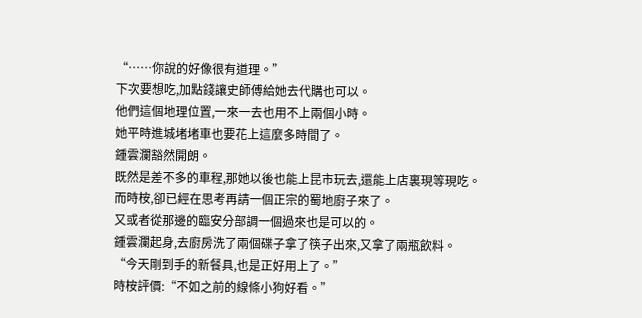“……你說的好像很有道理。”
下次要想吃,加點錢讓史師傅給她去代購也可以。
他們這個地理位置,一來一去也用不上兩個小時。
她平時進城堵堵車也要花上這麼多時間了。
鍾雲瀾豁然開朗。
既然是差不多的車程,那她以後也能上昆市玩去,還能上店裏現等現吃。
而時桉,卻已經在思考再請一個正宗的蜀地廚子來了。
又或者從那邊的臨安分部調一個過來也是可以的。
鍾雲瀾起身,去廚房洗了兩個碟子拿了筷子出來,又拿了兩瓶飲料。
“今天剛到手的新餐具,也是正好用上了。”
時桉評價:“不如之前的線條小狗好看。”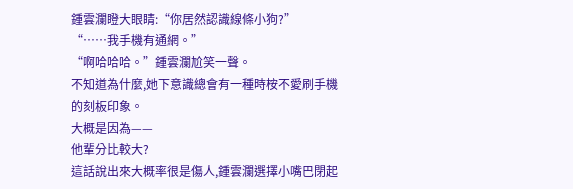鍾雲瀾瞪大眼睛:“你居然認識線條小狗?”
“……我手機有通網。”
“啊哈哈哈。”鍾雲瀾尬笑一聲。
不知道為什麼,她下意識總會有一種時桉不愛刷手機的刻板印象。
大概是因為——
他輩分比較大?
這話說出來大概率很是傷人,鍾雲瀾選擇小嘴巴閉起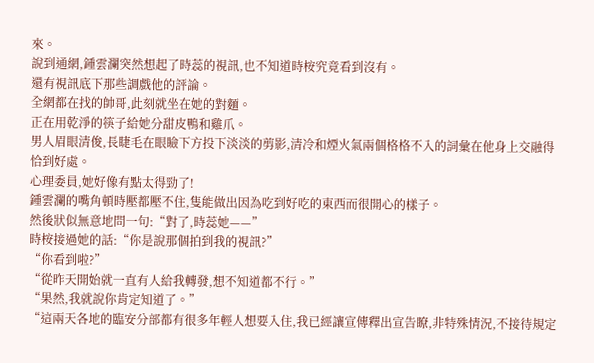來。
說到通網,鍾雲瀾突然想起了時蕊的視訊,也不知道時桉究竟看到沒有。
還有視訊底下那些調戲他的評論。
全網都在找的帥哥,此刻就坐在她的對麵。
正在用乾淨的筷子給她分甜皮鴨和雞爪。
男人眉眼清俊,長睫毛在眼瞼下方投下淡淡的剪影,清冷和煙火氣兩個格格不入的詞彙在他身上交融得恰到好處。
心理委員,她好像有點太得勁了!
鍾雲瀾的嘴角頓時壓都壓不住,隻能做出因為吃到好吃的東西而很開心的樣子。
然後狀似無意地問一句:“對了,時蕊她——”
時桉接過她的話:“你是說那個拍到我的視訊?”
“你看到啦?”
“從昨天開始就一直有人給我轉發,想不知道都不行。”
“果然,我就說你肯定知道了。”
“這兩天各地的臨安分部都有很多年輕人想要入住,我已經讓宣傳釋出宣告瞭,非特殊情況,不接待規定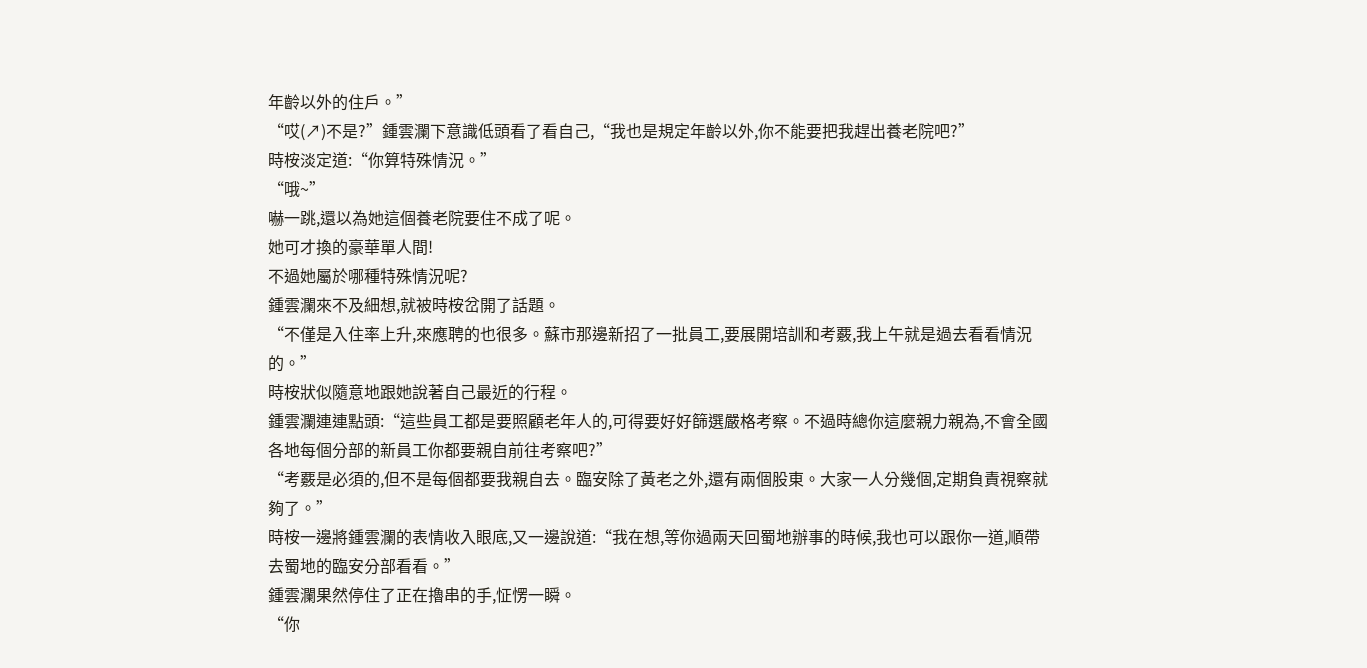年齡以外的住戶。”
“哎(↗)不是?”鍾雲瀾下意識低頭看了看自己,“我也是規定年齡以外,你不能要把我趕出養老院吧?”
時桉淡定道:“你算特殊情況。”
“哦~”
嚇一跳,還以為她這個養老院要住不成了呢。
她可才換的豪華單人間!
不過她屬於哪種特殊情況呢?
鍾雲瀾來不及細想,就被時桉岔開了話題。
“不僅是入住率上升,來應聘的也很多。蘇市那邊新招了一批員工,要展開培訓和考覈,我上午就是過去看看情況的。”
時桉狀似隨意地跟她說著自己最近的行程。
鍾雲瀾連連點頭:“這些員工都是要照顧老年人的,可得要好好篩選嚴格考察。不過時總你這麼親力親為,不會全國各地每個分部的新員工你都要親自前往考察吧?”
“考覈是必須的,但不是每個都要我親自去。臨安除了黃老之外,還有兩個股東。大家一人分幾個,定期負責視察就夠了。”
時桉一邊將鍾雲瀾的表情收入眼底,又一邊說道:“我在想,等你過兩天回蜀地辦事的時候,我也可以跟你一道,順帶去蜀地的臨安分部看看。”
鍾雲瀾果然停住了正在擼串的手,怔愣一瞬。
“你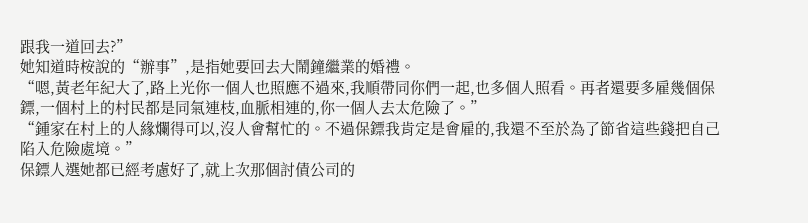跟我一道回去?”
她知道時桉說的“辦事”,是指她要回去大鬧鐘繼業的婚禮。
“嗯,黃老年紀大了,路上光你一個人也照應不過來,我順帶同你們一起,也多個人照看。再者還要多雇幾個保鏢,一個村上的村民都是同氣連枝,血脈相連的,你一個人去太危險了。”
“鍾家在村上的人緣爛得可以,沒人會幫忙的。不過保鏢我肯定是會雇的,我還不至於為了節省這些錢把自己陷入危險處境。”
保鏢人選她都已經考慮好了,就上次那個討債公司的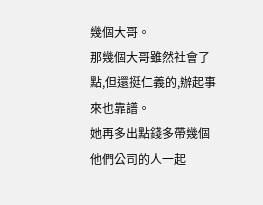幾個大哥。
那幾個大哥雖然社會了點,但還挺仁義的,辦起事來也靠譜。
她再多出點錢多帶幾個他們公司的人一起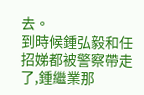去。
到時候鍾弘毅和任招娣都被警察帶走了,鍾繼業那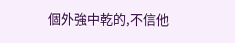個外強中乾的,不信他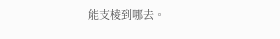能支棱到哪去。